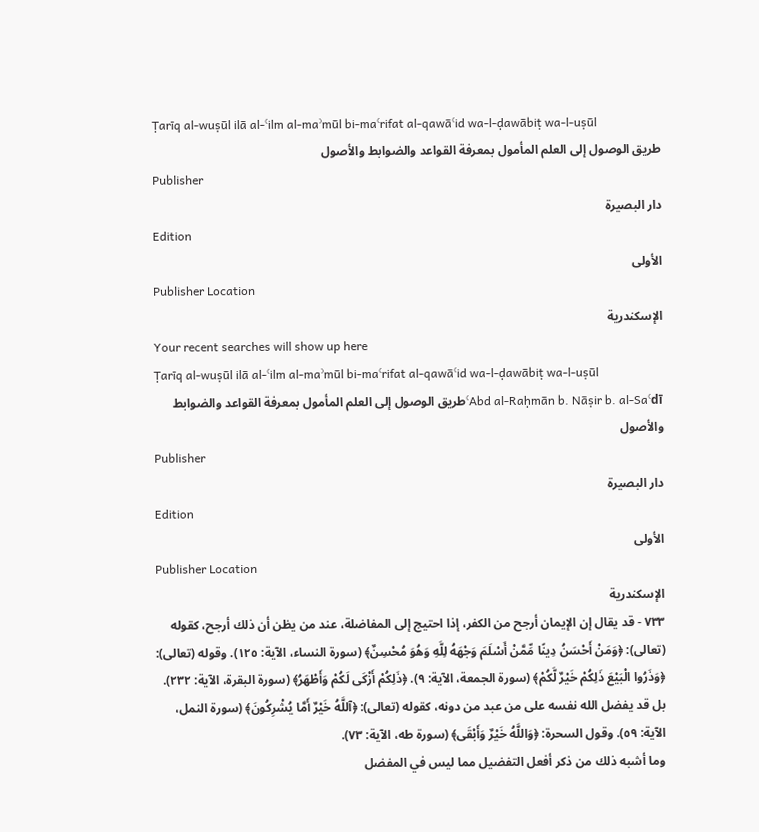Ṭarīq al-wuṣūl ilā al-ʿilm al-maʾmūl bi-maʿrifat al-qawāʿid wa-l-ḍawābiṭ wa-l-uṣūl
طريق الوصول إلى العلم المأمول بمعرفة القواعد والضوابط والأصول
Publisher
دار البصيرة
Edition
الأولى
Publisher Location
الإسكندرية
Your recent searches will show up here
Ṭarīq al-wuṣūl ilā al-ʿilm al-maʾmūl bi-maʿrifat al-qawāʿid wa-l-ḍawābiṭ wa-l-uṣūl
ʿAbd al-Raḥmān b. Nāṣir b. al-Saʿdīطريق الوصول إلى العلم المأمول بمعرفة القواعد والضوابط والأصول
Publisher
دار البصيرة
Edition
الأولى
Publisher Location
الإسكندرية
٧٣٣ - قد يقال إن الإيمان أرجح من الكفر، إذا احتيج إلى المفاضلة، عند من يظن أن ذلك أرجح، كقوله (تعالى): ﴿وَمَنْ أَحْسَنُ دِينًا مِّمَّنْ أَسْلَمَ وَجْهَهُ لِلَّهِ وَهُوَ مُحْسِنٌ﴾ (سورة النساء، الآية: ١٢٥). وقوله (تعالى): ﴿وَذَرُوا الْبَيْعَ ذَلِكُمْ خَيْرٌ لَّكُمْ﴾ (سورة الجمعة، الآية: ٩). ﴿ذَلِكُمْ أَزْكَى لَكُمْ وَأَطْهَرُ﴾ (سورة البقرة، الآية: ٢٣٢). بل قد يفضل الله نفسه على من عبد من دونه، كقوله (تعالى): ﴿آللَّهُ خَيْرٌ أَمَّا يُشْرِكُونَ﴾ (سورة النمل، الآية: ٥٩). وقول السحرة: ﴿وَاللَّهُ خَيْرٌ وَأَبْقَى﴾ (سورة طه، الآية: ٧٣).
وما أشبه ذلك من ذكر أفعل التفضيل مما ليس في المفضل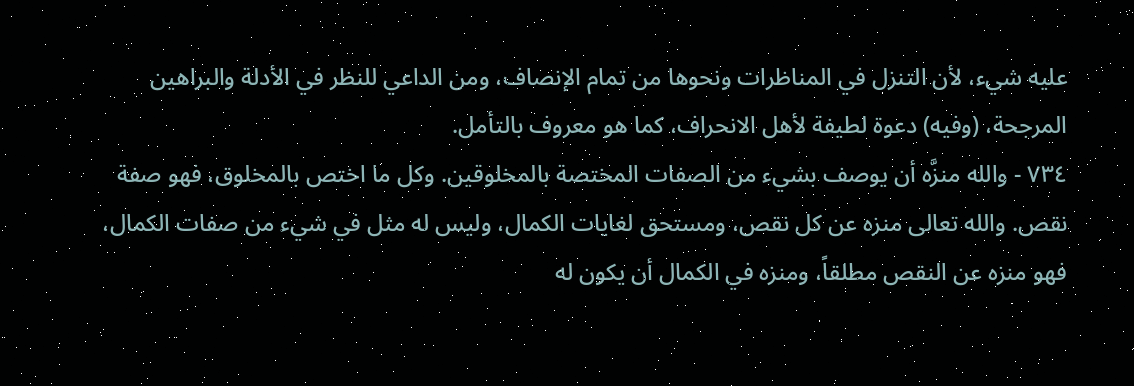عليه شيء، لأن التنزل في المناظرات ونحوها من تمام الإنصاف، ومن الداعي للنظر في الأدلة والبراهين المرجحة، (وفيه) دعوة لطيفة لأهل الانحراف، كما هو معروف بالتأمل.
٧٣٤ - والله منزَّه أن يوصف بشيء من الصفات المختصة بالمخلوقين. وكل ما اختص بالمخلوق، فهو صفة نقص. والله تعالى منزه عن كل نقص، ومستحق لغايات الكمال، وليس له مثل في شيء من صفات الكمال، فهو منزه عن النقص مطلقاً، ومنزه في الكمال أن يكون له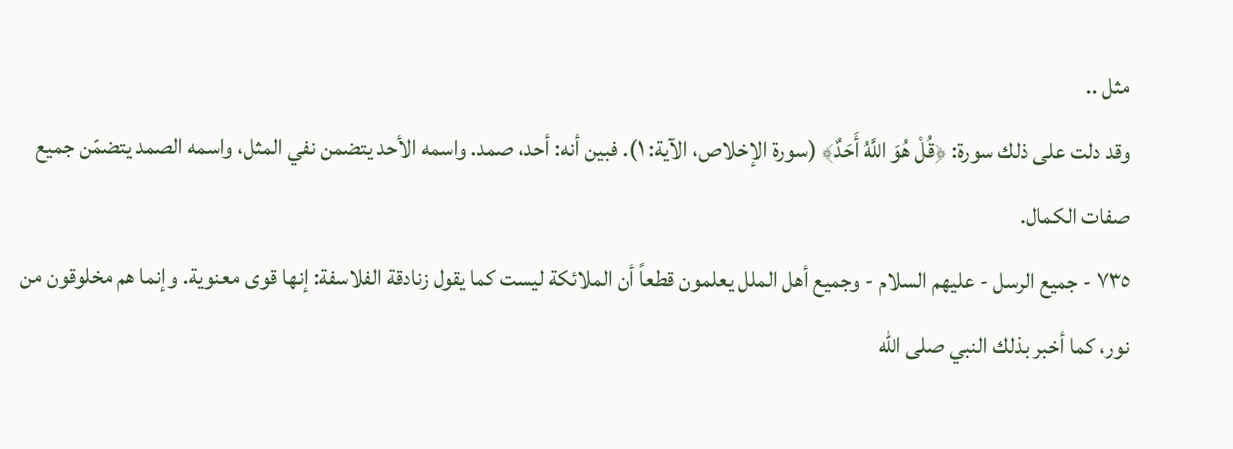مثل ..
وقد دلت على ذلك سورة: ﴿قُلْ هُوَ اللَّهُ أَحَدٌ﴾ (سورة الإخلاص، الآية: ١). فبين أنه: أحد، صمد. واسمه الأحد يتضمن نفي المثل، واسمه الصمد يتضمّن جميع صفات الكمال.
٧٣٥ - جميع الرسل - عليهم السلام - وجميع أهل الملل يعلمون قطعاً أن الملائكة ليست كما يقول زنادقة الفلاسفة: إنها قوى معنوية. وإنما هم مخلوقون من نور، كما أخبر بذلك النبي صلى الله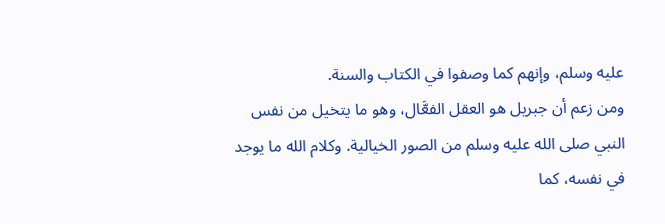عليه وسلم، وإنهم كما وصفوا في الكتاب والسنة.
ومن زعم أن جبريل هو العقل الفعَّال، وهو ما يتخيل من نفس النبي صلى الله عليه وسلم من الصور الخيالية. وكلام الله ما يوجد في نفسه، كما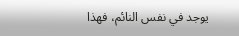يوجد في نفس النائم، فهذا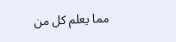مما يعلم كل من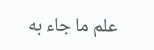علم ما جاء به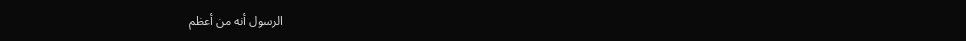الرسول أنه من أعظم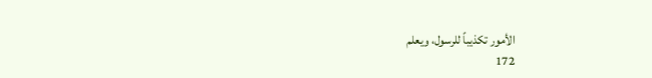الأمور تكذيباً للرسول، ويعلم
172